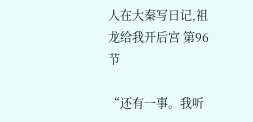人在大秦写日记,祖龙给我开后宫 第96节

“还有一事。我听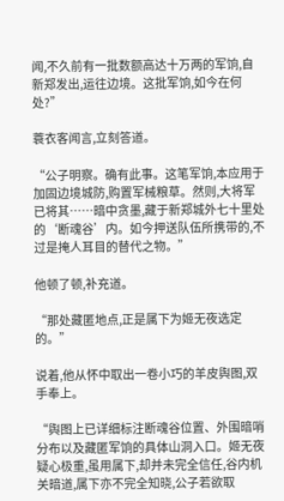闻,不久前有一批数额高达十万两的军饷,自新郑发出,运往边境。这批军饷,如今在何处?”

蓑衣客闻言,立刻答道。

“公子明察。确有此事。这笔军饷,本应用于加固边境城防,购置军械粮草。然则,大将军已将其……暗中贪墨,藏于新郑城外七十里处的‘断魂谷’内。如今押送队伍所携带的,不过是掩人耳目的替代之物。”

他顿了顿,补充道。

“那处藏匿地点,正是属下为姬无夜选定的。”

说着,他从怀中取出一卷小巧的羊皮舆图,双手奉上。

“舆图上已详细标注断魂谷位置、外围暗哨分布以及藏匿军饷的具体山洞入口。姬无夜疑心极重,虽用属下,却并未完全信任,谷内机关暗道,属下亦不完全知晓,公子若欲取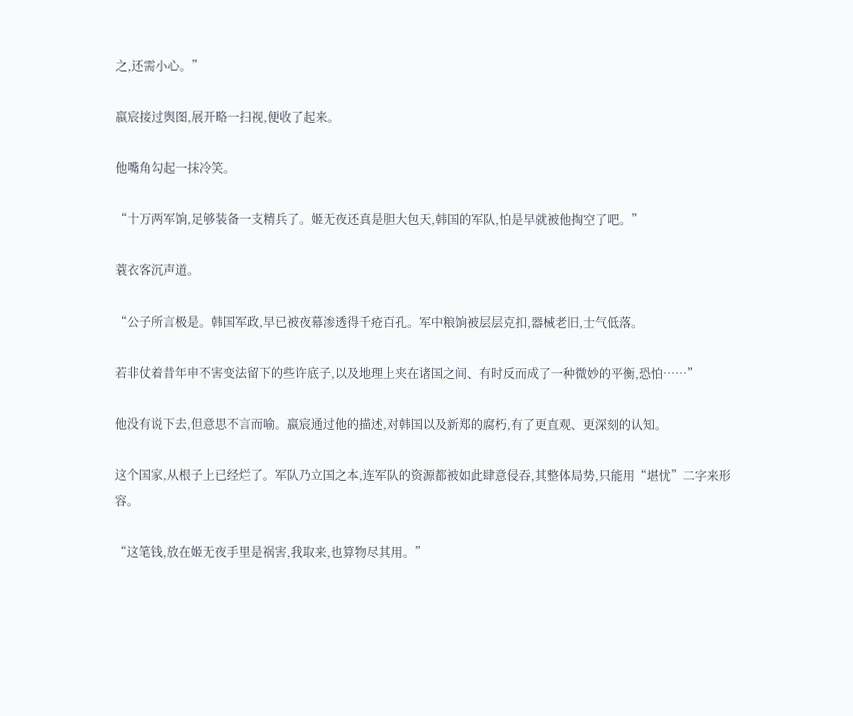之,还需小心。”

嬴宸接过舆图,展开略一扫视,便收了起来。

他嘴角勾起一抹冷笑。

“十万两军饷,足够装备一支精兵了。姬无夜还真是胆大包天,韩国的军队,怕是早就被他掏空了吧。”

蓑衣客沉声道。

“公子所言极是。韩国军政,早已被夜幕渗透得千疮百孔。军中粮饷被层层克扣,器械老旧,士气低落。

若非仗着昔年申不害变法留下的些许底子,以及地理上夹在诸国之间、有时反而成了一种微妙的平衡,恐怕……”

他没有说下去,但意思不言而喻。嬴宸通过他的描述,对韩国以及新郑的腐朽,有了更直观、更深刻的认知。

这个国家,从根子上已经烂了。军队乃立国之本,连军队的资源都被如此肆意侵吞,其整体局势,只能用“堪忧”二字来形容。

“这笔钱,放在姬无夜手里是祸害,我取来,也算物尽其用。”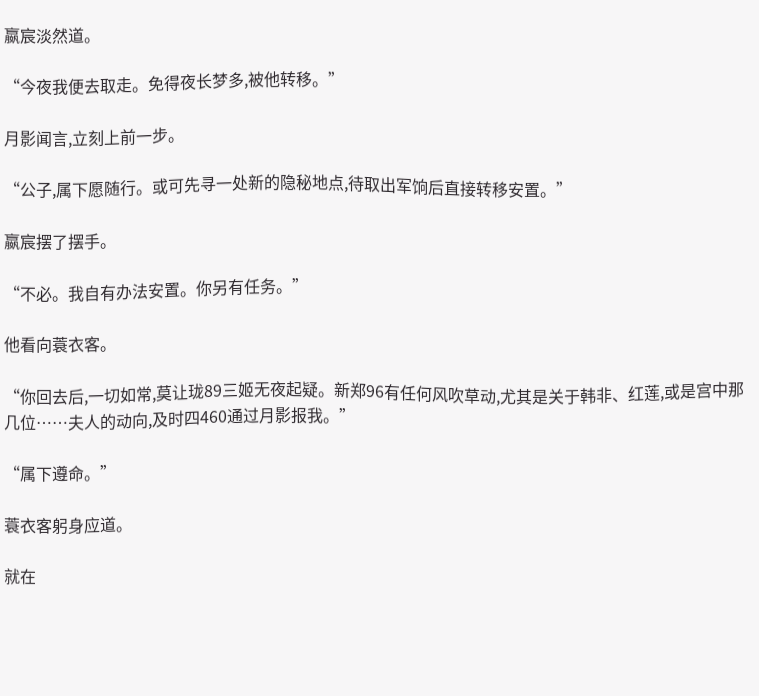嬴宸淡然道。

“今夜我便去取走。免得夜长梦多,被他转移。”

月影闻言,立刻上前一步。

“公子,属下愿随行。或可先寻一处新的隐秘地点,待取出军饷后直接转移安置。”

嬴宸摆了摆手。

“不必。我自有办法安置。你另有任务。”

他看向蓑衣客。

“你回去后,一切如常,莫让珑89三姬无夜起疑。新郑96有任何风吹草动,尤其是关于韩非、红莲,或是宫中那几位……夫人的动向,及时四460通过月影报我。”

“属下遵命。”

蓑衣客躬身应道。

就在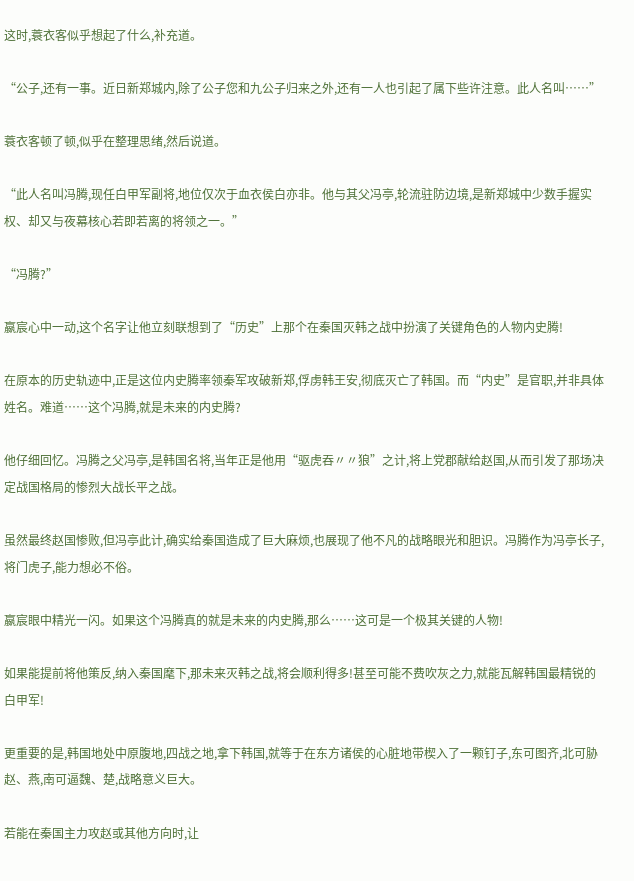这时,蓑衣客似乎想起了什么,补充道。

“公子,还有一事。近日新郑城内,除了公子您和九公子归来之外,还有一人也引起了属下些许注意。此人名叫……”

蓑衣客顿了顿,似乎在整理思绪,然后说道。

“此人名叫冯腾,现任白甲军副将,地位仅次于血衣侯白亦非。他与其父冯亭,轮流驻防边境,是新郑城中少数手握实权、却又与夜幕核心若即若离的将领之一。”

“冯腾?”

嬴宸心中一动,这个名字让他立刻联想到了“历史”上那个在秦国灭韩之战中扮演了关键角色的人物内史腾!

在原本的历史轨迹中,正是这位内史腾率领秦军攻破新郑,俘虏韩王安,彻底灭亡了韩国。而“内史”是官职,并非具体姓名。难道……这个冯腾,就是未来的内史腾?

他仔细回忆。冯腾之父冯亭,是韩国名将,当年正是他用“驱虎吞〃〃狼”之计,将上党郡献给赵国,从而引发了那场决定战国格局的惨烈大战长平之战。

虽然最终赵国惨败,但冯亭此计,确实给秦国造成了巨大麻烦,也展现了他不凡的战略眼光和胆识。冯腾作为冯亭长子,将门虎子,能力想必不俗。

嬴宸眼中精光一闪。如果这个冯腾真的就是未来的内史腾,那么……这可是一个极其关键的人物!

如果能提前将他策反,纳入秦国麾下,那未来灭韩之战,将会顺利得多!甚至可能不费吹灰之力,就能瓦解韩国最精锐的白甲军!

更重要的是,韩国地处中原腹地,四战之地,拿下韩国,就等于在东方诸侯的心脏地带楔入了一颗钉子,东可图齐,北可胁赵、燕,南可逼魏、楚,战略意义巨大。

若能在秦国主力攻赵或其他方向时,让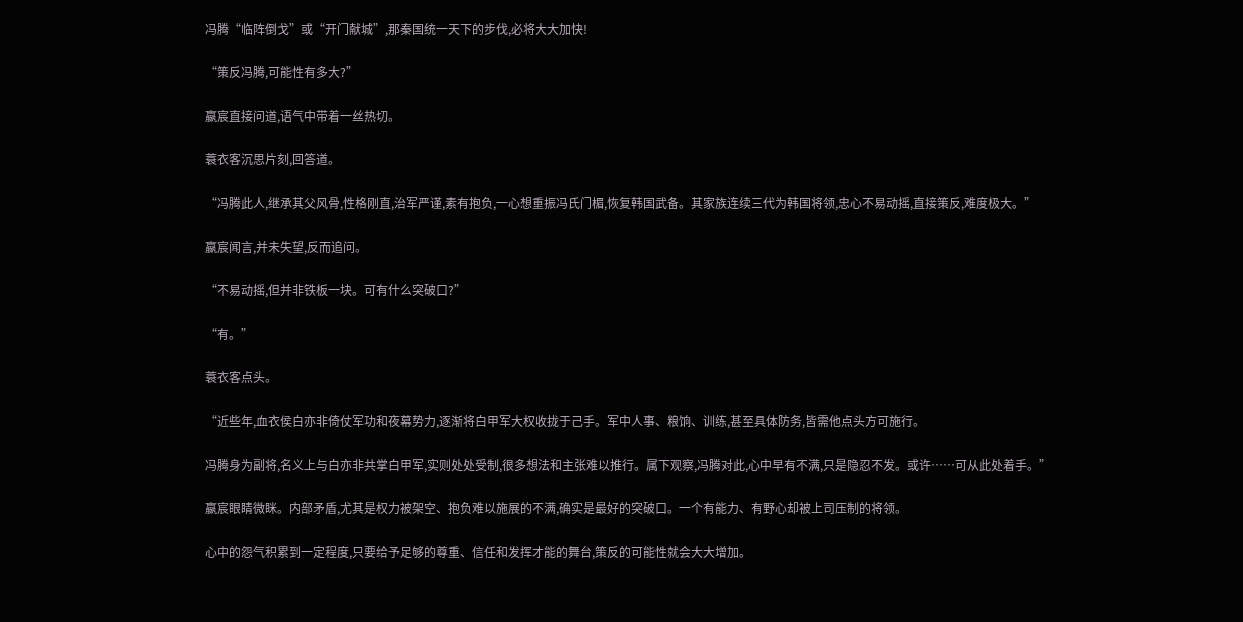冯腾“临阵倒戈”或“开门献城”,那秦国统一天下的步伐,必将大大加快!

“策反冯腾,可能性有多大?”

嬴宸直接问道,语气中带着一丝热切。

蓑衣客沉思片刻,回答道。

“冯腾此人,继承其父风骨,性格刚直,治军严谨,素有抱负,一心想重振冯氏门楣,恢复韩国武备。其家族连续三代为韩国将领,忠心不易动摇,直接策反,难度极大。”

嬴宸闻言,并未失望,反而追问。

“不易动摇,但并非铁板一块。可有什么突破口?”

“有。”

蓑衣客点头。

“近些年,血衣侯白亦非倚仗军功和夜幕势力,逐渐将白甲军大权收拢于己手。军中人事、粮饷、训练,甚至具体防务,皆需他点头方可施行。

冯腾身为副将,名义上与白亦非共掌白甲军,实则处处受制,很多想法和主张难以推行。属下观察,冯腾对此,心中早有不满,只是隐忍不发。或许……可从此处着手。”

嬴宸眼睛微眯。内部矛盾,尤其是权力被架空、抱负难以施展的不满,确实是最好的突破口。一个有能力、有野心却被上司压制的将领。

心中的怨气积累到一定程度,只要给予足够的尊重、信任和发挥才能的舞台,策反的可能性就会大大增加。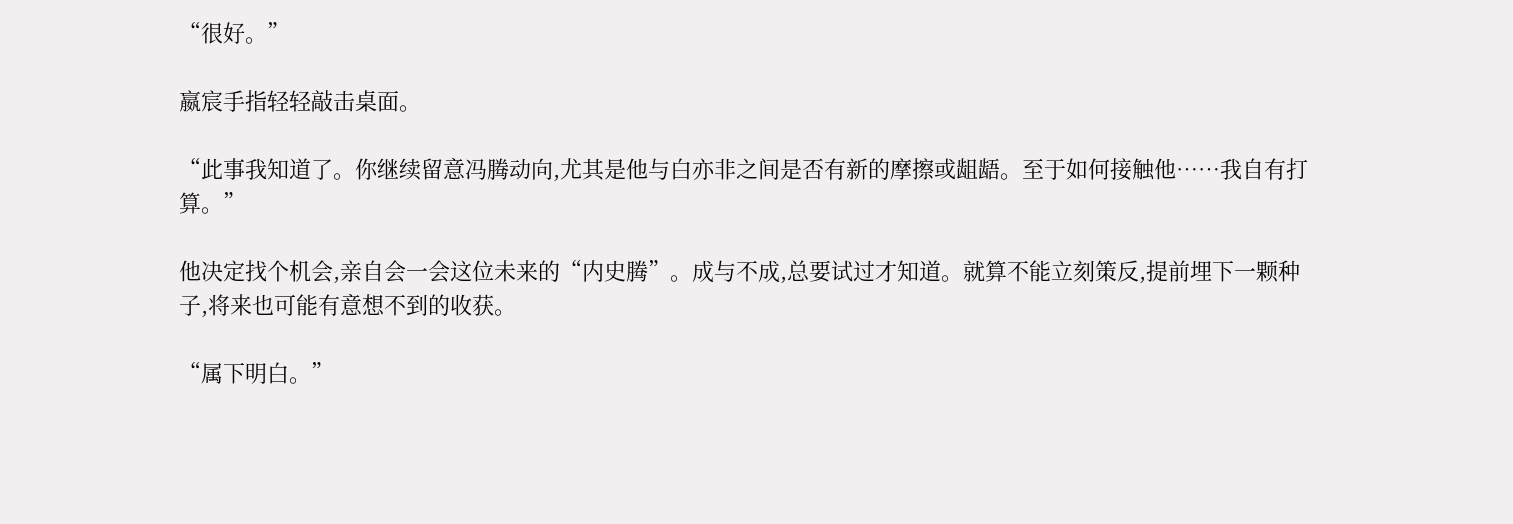“很好。”

嬴宸手指轻轻敲击桌面。

“此事我知道了。你继续留意冯腾动向,尤其是他与白亦非之间是否有新的摩擦或龃龉。至于如何接触他……我自有打算。”

他决定找个机会,亲自会一会这位未来的“内史腾”。成与不成,总要试过才知道。就算不能立刻策反,提前埋下一颗种子,将来也可能有意想不到的收获。

“属下明白。”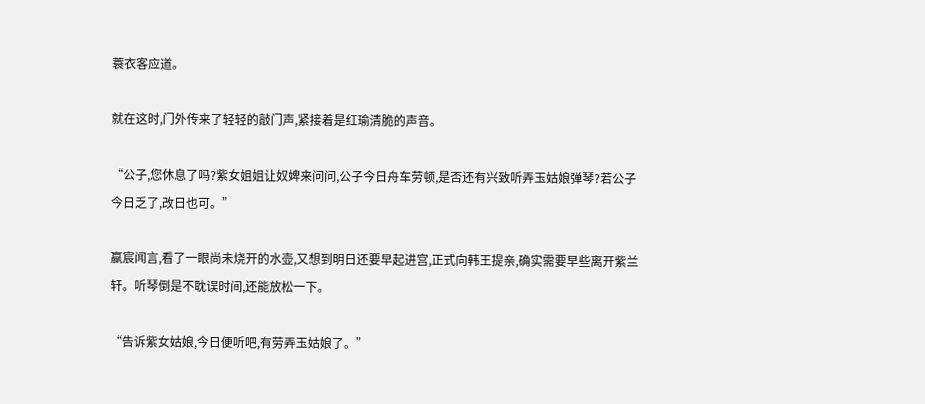蓑衣客应道。

就在这时,门外传来了轻轻的敲门声,紧接着是红瑜清脆的声音。

“公子,您休息了吗?紫女姐姐让奴婢来问问,公子今日舟车劳顿,是否还有兴致听弄玉姑娘弹琴?若公子今日乏了,改日也可。”

嬴宸闻言,看了一眼尚未烧开的水壶,又想到明日还要早起进宫,正式向韩王提亲,确实需要早些离开紫兰轩。听琴倒是不耽误时间,还能放松一下。

“告诉紫女姑娘,今日便听吧,有劳弄玉姑娘了。”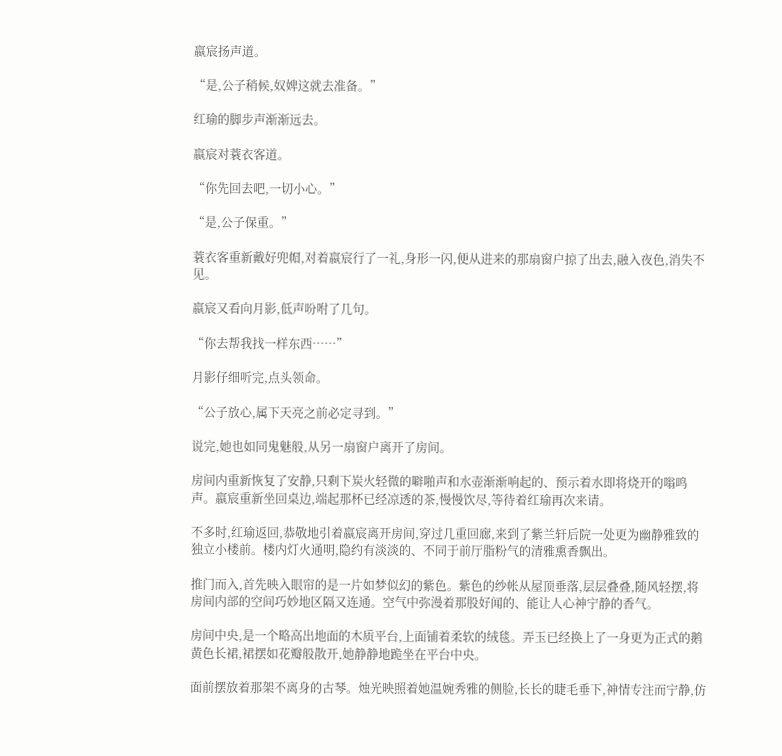嬴宸扬声道。

“是,公子稍候,奴婢这就去准备。”

红瑜的脚步声渐渐远去。

嬴宸对蓑衣客道。

“你先回去吧,一切小心。”

“是,公子保重。”

蓑衣客重新戴好兜帽,对着嬴宸行了一礼,身形一闪,便从进来的那扇窗户掠了出去,融入夜色,消失不见。

嬴宸又看向月影,低声吩咐了几句。

“你去帮我找一样东西……”

月影仔细听完,点头领命。

“公子放心,属下天亮之前必定寻到。”

说完,她也如同鬼魅般,从另一扇窗户离开了房间。

房间内重新恢复了安静,只剩下炭火轻微的噼啪声和水壶渐渐响起的、预示着水即将烧开的嗡鸣声。嬴宸重新坐回桌边,端起那杯已经凉透的茶,慢慢饮尽,等待着红瑜再次来请。

不多时,红瑜返回,恭敬地引着嬴宸离开房间,穿过几重回廊,来到了紫兰轩后院一处更为幽静雅致的独立小楼前。楼内灯火通明,隐约有淡淡的、不同于前厅脂粉气的清雅熏香飘出。

推门而入,首先映入眼帘的是一片如梦似幻的紫色。紫色的纱帐从屋顶垂落,层层叠叠,随风轻摆,将房间内部的空间巧妙地区隔又连通。空气中弥漫着那股好闻的、能让人心神宁静的香气。

房间中央,是一个略高出地面的木质平台,上面铺着柔软的绒毯。弄玉已经换上了一身更为正式的鹅黄色长裙,裙摆如花瓣般散开,她静静地跪坐在平台中央。

面前摆放着那架不离身的古琴。烛光映照着她温婉秀雅的侧脸,长长的睫毛垂下,神情专注而宁静,仿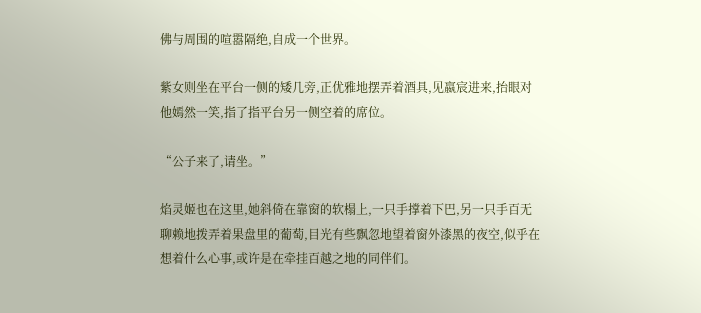佛与周围的喧嚣隔绝,自成一个世界。

紫女则坐在平台一侧的矮几旁,正优雅地摆弄着酒具,见嬴宸进来,抬眼对他嫣然一笑,指了指平台另一侧空着的席位。

“公子来了,请坐。”

焰灵姬也在这里,她斜倚在靠窗的软榻上,一只手撑着下巴,另一只手百无聊赖地拨弄着果盘里的葡萄,目光有些飘忽地望着窗外漆黑的夜空,似乎在想着什么心事,或许是在牵挂百越之地的同伴们。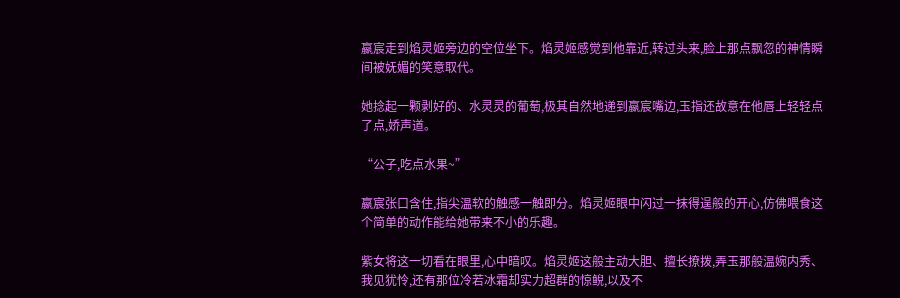嬴宸走到焰灵姬旁边的空位坐下。焰灵姬感觉到他靠近,转过头来,脸上那点飘忽的神情瞬间被妩媚的笑意取代。

她捻起一颗剥好的、水灵灵的葡萄,极其自然地递到嬴宸嘴边,玉指还故意在他唇上轻轻点了点,娇声道。

“公子,吃点水果~”

嬴宸张口含住,指尖温软的触感一触即分。焰灵姬眼中闪过一抹得逞般的开心,仿佛喂食这个简单的动作能给她带来不小的乐趣。

紫女将这一切看在眼里,心中暗叹。焰灵姬这般主动大胆、擅长撩拨,弄玉那般温婉内秀、我见犹怜,还有那位冷若冰霜却实力超群的惊鲵,以及不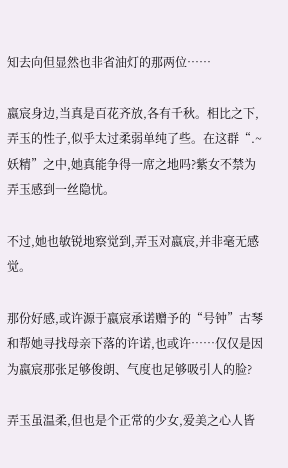知去向但显然也非省油灯的那两位……

嬴宸身边,当真是百花齐放,各有千秋。相比之下,弄玉的性子,似乎太过柔弱单纯了些。在这群“.~妖精”之中,她真能争得一席之地吗?紫女不禁为弄玉感到一丝隐忧。

不过,她也敏锐地察觉到,弄玉对嬴宸,并非毫无感觉。

那份好感,或许源于嬴宸承诺赠予的“号钟”古琴和帮她寻找母亲下落的许诺,也或许……仅仅是因为嬴宸那张足够俊朗、气度也足够吸引人的脸?

弄玉虽温柔,但也是个正常的少女,爱美之心人皆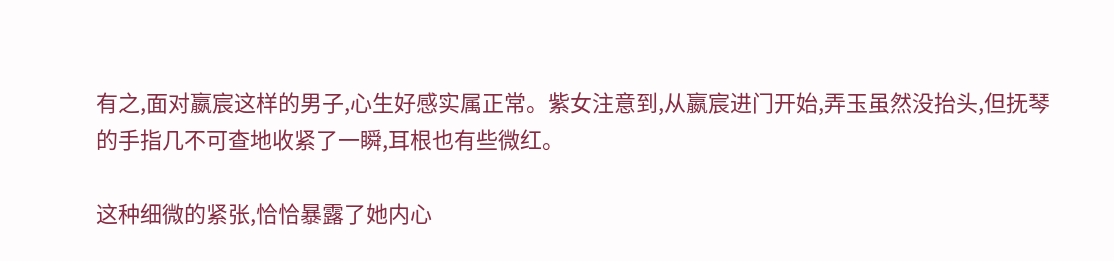有之,面对嬴宸这样的男子,心生好感实属正常。紫女注意到,从嬴宸进门开始,弄玉虽然没抬头,但抚琴的手指几不可查地收紧了一瞬,耳根也有些微红。

这种细微的紧张,恰恰暴露了她内心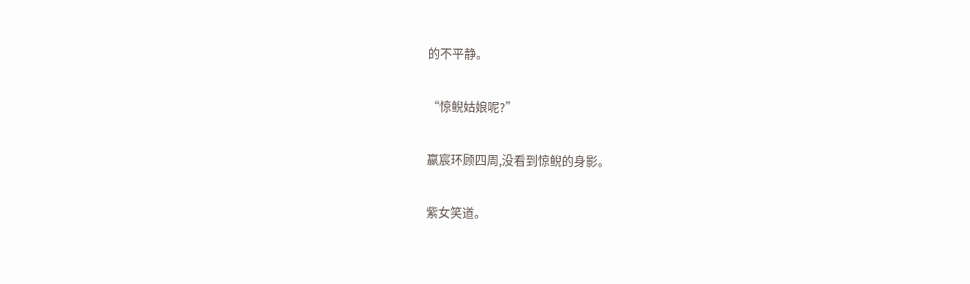的不平静。

“惊鲵姑娘呢?”

嬴宸环顾四周,没看到惊鲵的身影。

紫女笑道。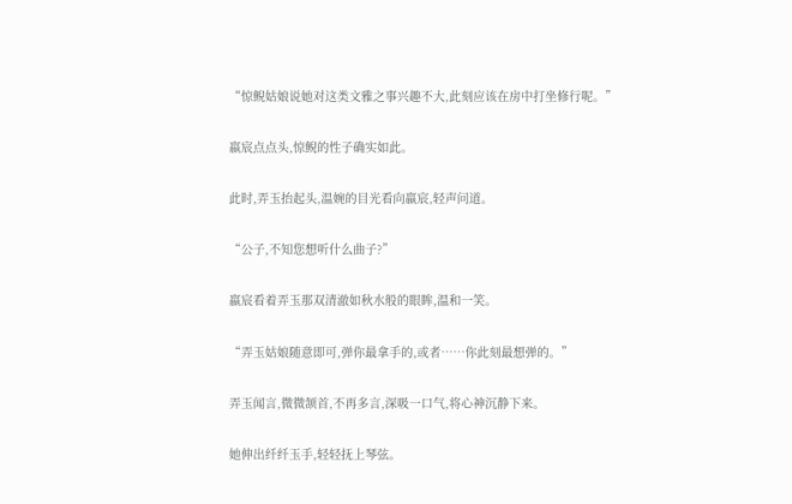“惊鲵姑娘说她对这类文雅之事兴趣不大,此刻应该在房中打坐修行呢。”

嬴宸点点头,惊鲵的性子确实如此。

此时,弄玉抬起头,温婉的目光看向嬴宸,轻声问道。

“公子,不知您想听什么曲子?”

嬴宸看着弄玉那双清澈如秋水般的眼眸,温和一笑。

“弄玉姑娘随意即可,弹你最拿手的,或者……你此刻最想弹的。”

弄玉闻言,微微颔首,不再多言,深吸一口气,将心神沉静下来。

她伸出纤纤玉手,轻轻抚上琴弦。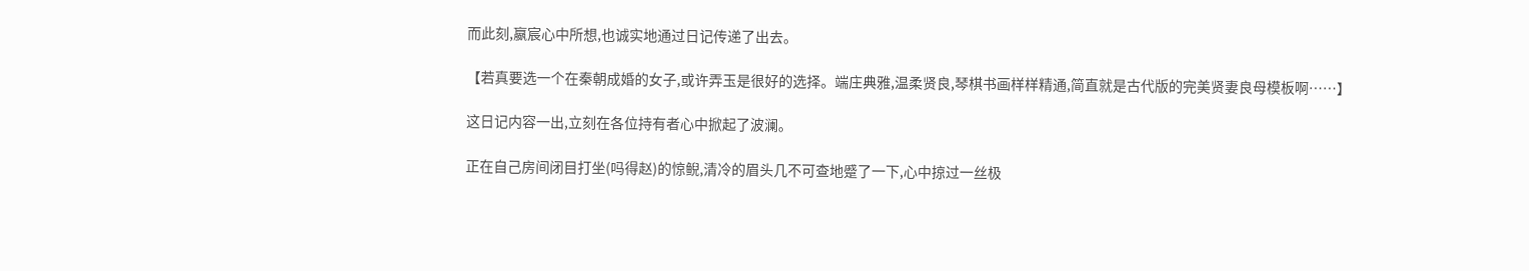而此刻,嬴宸心中所想,也诚实地通过日记传递了出去。

【若真要选一个在秦朝成婚的女子,或许弄玉是很好的选择。端庄典雅,温柔贤良,琴棋书画样样精通,简直就是古代版的完美贤妻良母模板啊……】

这日记内容一出,立刻在各位持有者心中掀起了波澜。

正在自己房间闭目打坐(吗得赵)的惊鲵,清冷的眉头几不可查地蹙了一下,心中掠过一丝极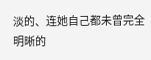淡的、连她自己都未曾完全明晰的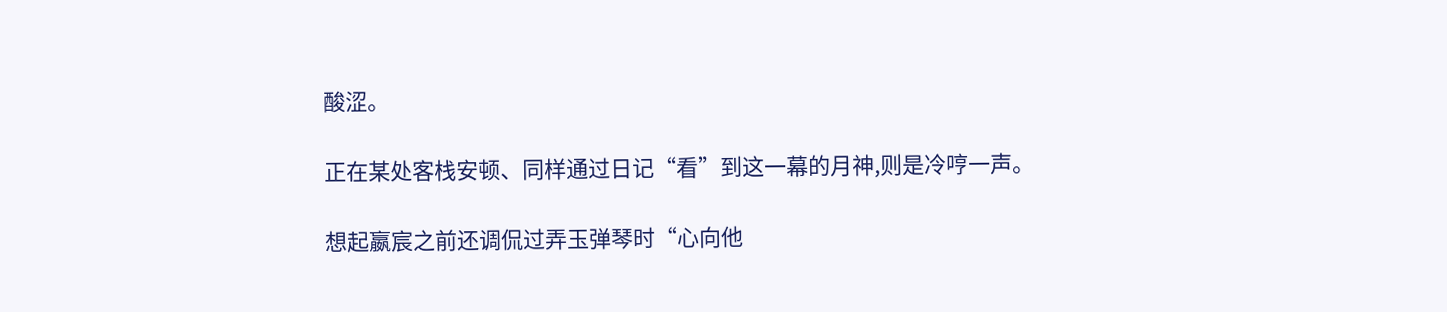酸涩。

正在某处客栈安顿、同样通过日记“看”到这一幕的月神,则是冷哼一声。

想起嬴宸之前还调侃过弄玉弹琴时“心向他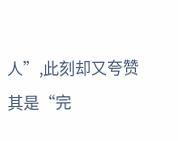人”,此刻却又夸赞其是“完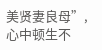美贤妻良母”,心中顿生不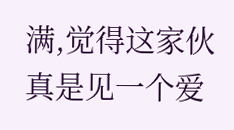满,觉得这家伙真是见一个爱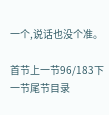一个,说话也没个准。

首节上一节96/183下一节尾节目录